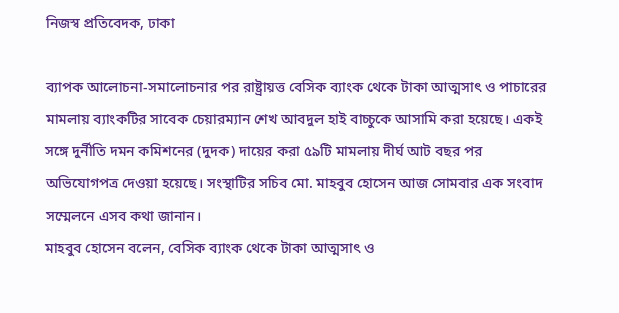নিজস্ব প্রতিবেদক, ঢাকা

ব্যাপক আলোচনা-সমালোচনার পর রাষ্ট্রায়ত্ত বেসিক ব্যাংক থেকে টাকা আত্মসাৎ ও পাচারের মামলায় ব্যাংকটির সাবেক চেয়ারম্যান শেখ আবদুল হাই বাচ্চুকে আসামি করা হয়েছে। একই সঙ্গে দুর্নীতি দমন কমিশনের (দুদক) দায়ের করা ৫৯টি মামলায় দীর্ঘ আট বছর পর অভিযোগপত্র দেওয়া হয়েছে। সংস্থাটির সচিব মো. মাহবুব হোসেন আজ সোমবার এক সংবাদ সম্মেলনে এসব কথা জানান।
মাহবুব হোসেন বলেন, বেসিক ব্যাংক থেকে টাকা আত্মসাৎ ও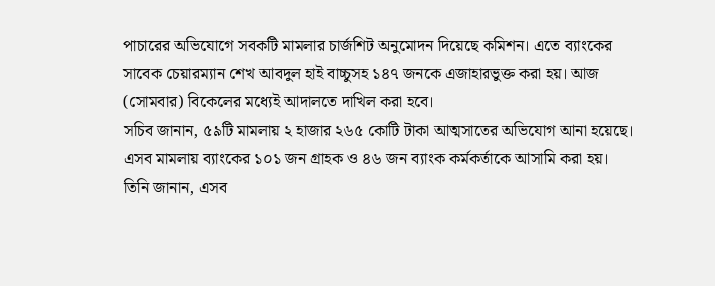পাচারের অভিযোগে সবকটি মামলার চার্জশিট অনুমোদন দিয়েছে কমিশন। এতে ব্যাংকের সাবেক চেয়ারম্যান শেখ আবদুল হাই বাচ্চুসহ ১৪৭ জনকে এজাহারভুক্ত করা হয়। আজ (সোমবার) বিকেলের মধ্যেই আদালতে দাখিল করা হবে।
সচিব জানান, ৫৯টি মামলায় ২ হাজার ২৬৫ কোটি টাকা আত্মসাতের অভিযোগ আনা হয়েছে। এসব মামলায় ব্যাংকের ১০১ জন গ্রাহক ও ৪৬ জন ব্যাংক কর্মকর্তাকে আসামি করা হয়।
তিনি জানান, এসব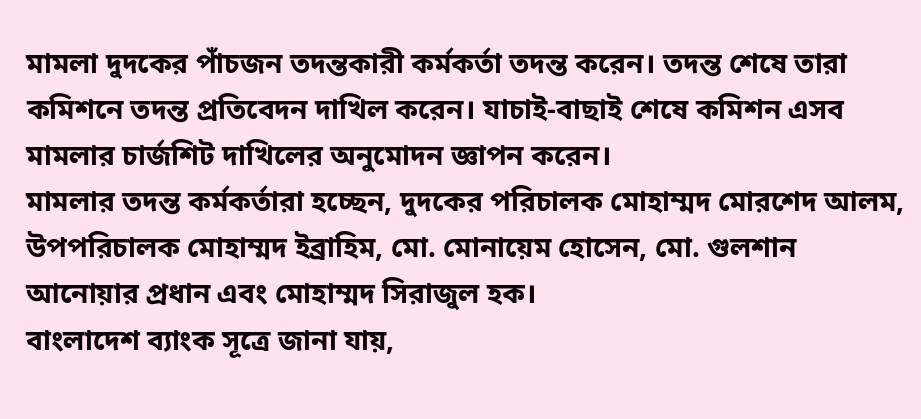মামলা দুদকের পাঁচজন তদন্তকারী কর্মকর্তা তদন্ত করেন। তদন্ত শেষে তারা কমিশনে তদন্ত প্রতিবেদন দাখিল করেন। যাচাই-বাছাই শেষে কমিশন এসব মামলার চার্জশিট দাখিলের অনুমোদন জ্ঞাপন করেন।
মামলার তদন্ত কর্মকর্তারা হচ্ছেন, দুদকের পরিচালক মোহাম্মদ মোরশেদ আলম, উপপরিচালক মোহাম্মদ ইব্রাহিম, মো. মোনায়েম হোসেন, মো. গুলশান আনোয়ার প্রধান এবং মোহাম্মদ সিরাজুল হক।
বাংলাদেশ ব্যাংক সূত্রে জানা যায়,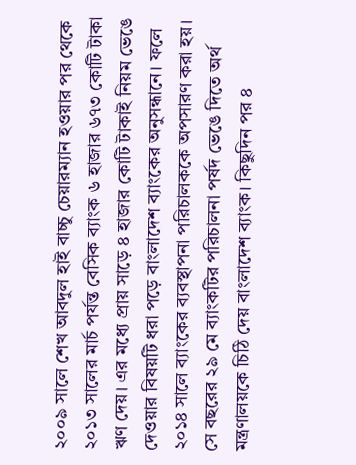২০০৯ সালে শেখ আবদুল হাই বাচ্চু চেয়ারম্যান হওয়ার পর থেকে ২০১৩ সালের মার্চ পর্যন্ত বেসিক ব্যাংক ৬ হাজার ৬৭৩ কোটি টাকা ঋণ দেয়। এর মধ্যে প্রায় সাড়ে ৪ হাজার কোটি টাকাই নিয়ম ভেঙে দেওয়ার বিষয়টি ধরা পড়ে বাংলাদেশ ব্যাংকের অনুসন্ধানে। ফলে ২০১৪ সালে ব্যাংকের ব্যবস্থাপনা পরিচালককে অপসারণ করা হয়। সে বছরের ২৯ মে ব্যাংকটির পরিচালনা পর্ষদ ভেঙে দিতে অর্থ মন্ত্রণালয়কে চিঠি দেয় বাংলাদেশ ব্যাংক। কিছুদিন পর ৪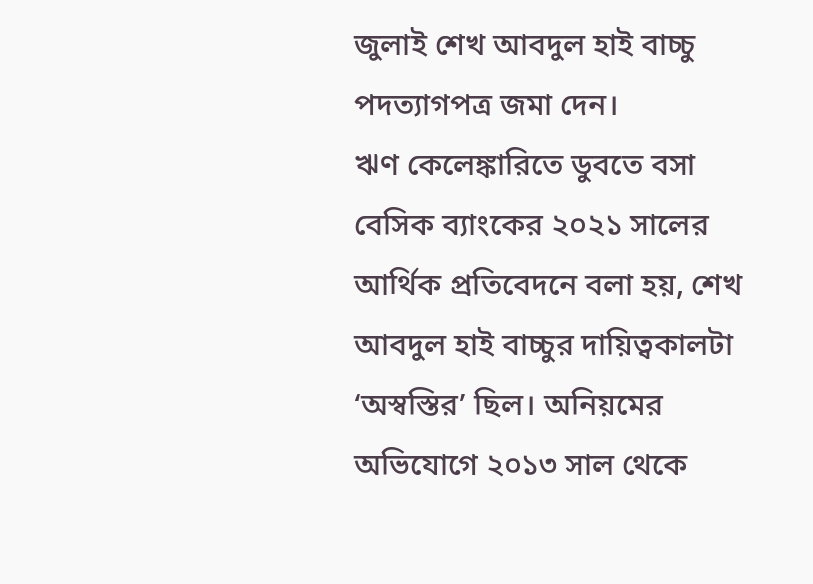জুলাই শেখ আবদুল হাই বাচ্চু পদত্যাগপত্র জমা দেন।
ঋণ কেলেঙ্কারিতে ডুবতে বসা বেসিক ব্যাংকের ২০২১ সালের আর্থিক প্রতিবেদনে বলা হয়, শেখ আবদুল হাই বাচ্চুর দায়িত্বকালটা ‘অস্বস্তির’ ছিল। অনিয়মের অভিযোগে ২০১৩ সাল থেকে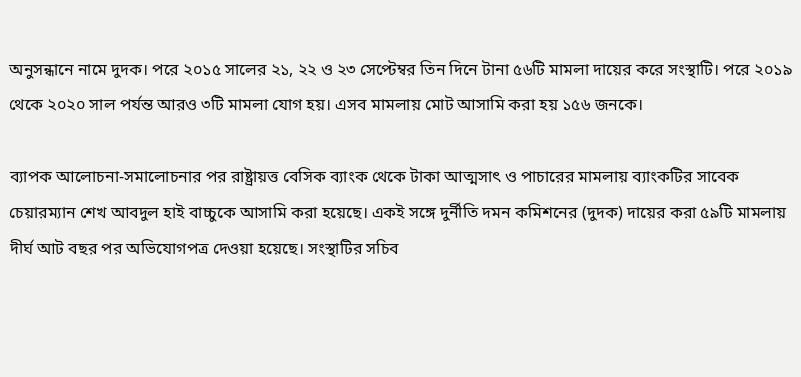অনুসন্ধানে নামে দুদক। পরে ২০১৫ সালের ২১, ২২ ও ২৩ সেপ্টেম্বর তিন দিনে টানা ৫৬টি মামলা দায়ের করে সংস্থাটি। পরে ২০১৯ থেকে ২০২০ সাল পর্যন্ত আরও ৩টি মামলা যোগ হয়। এসব মামলায় মোট আসামি করা হয় ১৫৬ জনকে।

ব্যাপক আলোচনা-সমালোচনার পর রাষ্ট্রায়ত্ত বেসিক ব্যাংক থেকে টাকা আত্মসাৎ ও পাচারের মামলায় ব্যাংকটির সাবেক চেয়ারম্যান শেখ আবদুল হাই বাচ্চুকে আসামি করা হয়েছে। একই সঙ্গে দুর্নীতি দমন কমিশনের (দুদক) দায়ের করা ৫৯টি মামলায় দীর্ঘ আট বছর পর অভিযোগপত্র দেওয়া হয়েছে। সংস্থাটির সচিব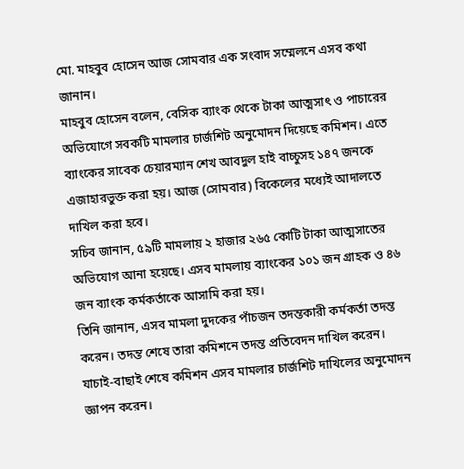মো. মাহবুব হোসেন আজ সোমবার এক সংবাদ সম্মেলনে এসব কথা জানান।
মাহবুব হোসেন বলেন, বেসিক ব্যাংক থেকে টাকা আত্মসাৎ ও পাচারের অভিযোগে সবকটি মামলার চার্জশিট অনুমোদন দিয়েছে কমিশন। এতে ব্যাংকের সাবেক চেয়ারম্যান শেখ আবদুল হাই বাচ্চুসহ ১৪৭ জনকে এজাহারভুক্ত করা হয়। আজ (সোমবার) বিকেলের মধ্যেই আদালতে দাখিল করা হবে।
সচিব জানান, ৫৯টি মামলায় ২ হাজার ২৬৫ কোটি টাকা আত্মসাতের অভিযোগ আনা হয়েছে। এসব মামলায় ব্যাংকের ১০১ জন গ্রাহক ও ৪৬ জন ব্যাংক কর্মকর্তাকে আসামি করা হয়।
তিনি জানান, এসব মামলা দুদকের পাঁচজন তদন্তকারী কর্মকর্তা তদন্ত করেন। তদন্ত শেষে তারা কমিশনে তদন্ত প্রতিবেদন দাখিল করেন। যাচাই-বাছাই শেষে কমিশন এসব মামলার চার্জশিট দাখিলের অনুমোদন জ্ঞাপন করেন।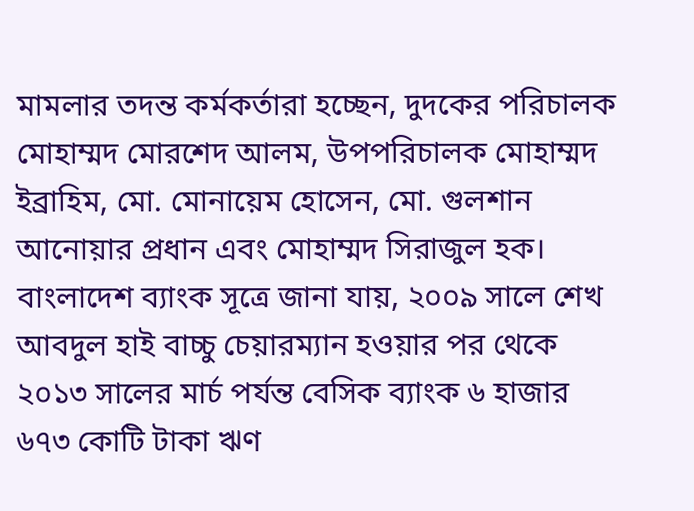মামলার তদন্ত কর্মকর্তারা হচ্ছেন, দুদকের পরিচালক মোহাম্মদ মোরশেদ আলম, উপপরিচালক মোহাম্মদ ইব্রাহিম, মো. মোনায়েম হোসেন, মো. গুলশান আনোয়ার প্রধান এবং মোহাম্মদ সিরাজুল হক।
বাংলাদেশ ব্যাংক সূত্রে জানা যায়, ২০০৯ সালে শেখ আবদুল হাই বাচ্চু চেয়ারম্যান হওয়ার পর থেকে ২০১৩ সালের মার্চ পর্যন্ত বেসিক ব্যাংক ৬ হাজার ৬৭৩ কোটি টাকা ঋণ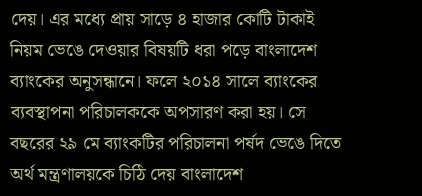দেয়। এর মধ্যে প্রায় সাড়ে ৪ হাজার কোটি টাকাই নিয়ম ভেঙে দেওয়ার বিষয়টি ধরা পড়ে বাংলাদেশ ব্যাংকের অনুসন্ধানে। ফলে ২০১৪ সালে ব্যাংকের ব্যবস্থাপনা পরিচালককে অপসারণ করা হয়। সে বছরের ২৯ মে ব্যাংকটির পরিচালনা পর্ষদ ভেঙে দিতে অর্থ মন্ত্রণালয়কে চিঠি দেয় বাংলাদেশ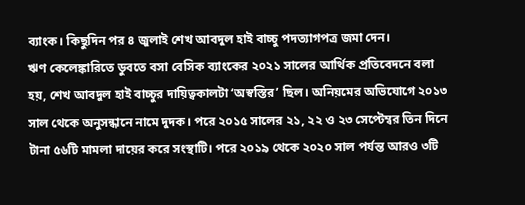ব্যাংক। কিছুদিন পর ৪ জুলাই শেখ আবদুল হাই বাচ্চু পদত্যাগপত্র জমা দেন।
ঋণ কেলেঙ্কারিতে ডুবতে বসা বেসিক ব্যাংকের ২০২১ সালের আর্থিক প্রতিবেদনে বলা হয়, শেখ আবদুল হাই বাচ্চুর দায়িত্বকালটা ‘অস্বস্তির’ ছিল। অনিয়মের অভিযোগে ২০১৩ সাল থেকে অনুসন্ধানে নামে দুদক। পরে ২০১৫ সালের ২১, ২২ ও ২৩ সেপ্টেম্বর তিন দিনে টানা ৫৬টি মামলা দায়ের করে সংস্থাটি। পরে ২০১৯ থেকে ২০২০ সাল পর্যন্ত আরও ৩টি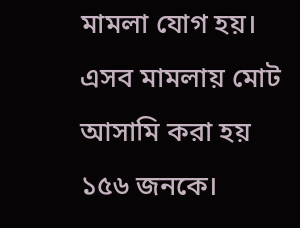মামলা যোগ হয়। এসব মামলায় মোট আসামি করা হয় ১৫৬ জনকে।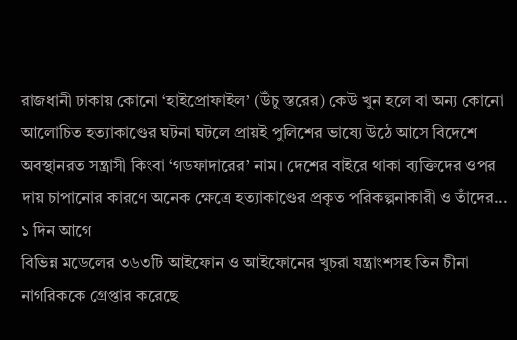রাজধানী ঢাকায় কোনো ‘হাইপ্রোফাইল’ (উঁচু স্তরের) কেউ খুন হলে বা অন্য কোনো আলোচিত হত্যাকাণ্ডের ঘটনা ঘটলে প্রায়ই পুলিশের ভাষ্যে উঠে আসে বিদেশে অবস্থানরত সন্ত্রাসী কিংবা ‘গডফাদারের’ নাম। দেশের বাইরে থাকা ব্যক্তিদের ওপর দায় চাপানোর কারণে অনেক ক্ষেত্রে হত্যাকাণ্ডের প্রকৃত পরিকল্পনাকারী ও তাঁদের...
১ দিন আগে
বিভিন্ন মডেলের ৩৬৩টি আইফোন ও আইফোনের খুচরা যন্ত্রাংশসহ তিন চীনা নাগরিককে গ্রেপ্তার করেছে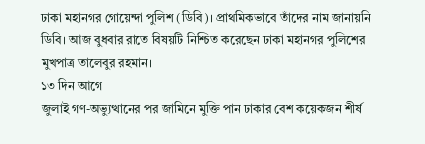ঢাকা মহানগর গোয়েন্দা পুলিশ (ডিবি)। প্রাথমিকভাবে তাঁদের নাম জানায়নি ডিবি। আজ বুধবার রাতে বিষয়টি নিশ্চিত করেছেন ঢাকা মহানগর পুলিশের মুখপাত্র তালেবুর রহমান।
১৩ দিন আগে
জুলাই গণ-অভ্যুত্থানের পর জামিনে মুক্তি পান ঢাকার বেশ কয়েকজন শীর্ষ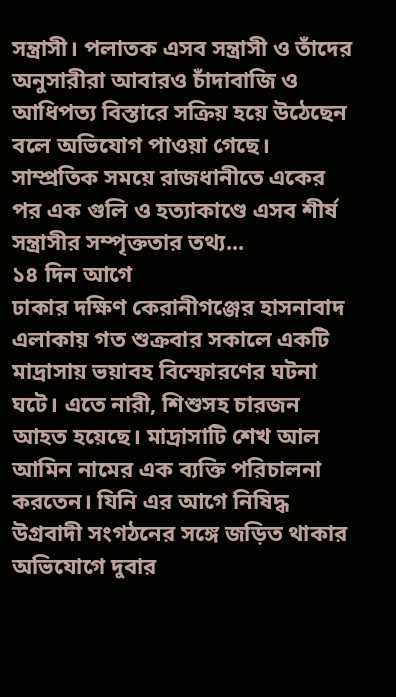সন্ত্রাসী। পলাতক এসব সন্ত্রাসী ও তাঁদের অনুসারীরা আবারও চাঁদাবাজি ও আধিপত্য বিস্তারে সক্রিয় হয়ে উঠেছেন বলে অভিযোগ পাওয়া গেছে। সাম্প্রতিক সময়ে রাজধানীতে একের পর এক গুলি ও হত্যাকাণ্ডে এসব শীর্ষ সন্ত্রাসীর সম্পৃক্ততার তথ্য...
১৪ দিন আগে
ঢাকার দক্ষিণ কেরানীগঞ্জের হাসনাবাদ এলাকায় গত শুক্রবার সকালে একটি মাদ্রাসায় ভয়াবহ বিস্ফোরণের ঘটনা ঘটে। এতে নারী, শিশুসহ চারজন আহত হয়েছে। মাদ্রাসাটি শেখ আল আমিন নামের এক ব্যক্তি পরিচালনা করতেন। যিনি এর আগে নিষিদ্ধ উগ্রবাদী সংগঠনের সঙ্গে জড়িত থাকার অভিযোগে দুবার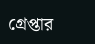গ্রেপ্তার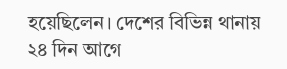হয়েছিলেন। দেশের বিভিন্ন থানায়
২৪ দিন আগে